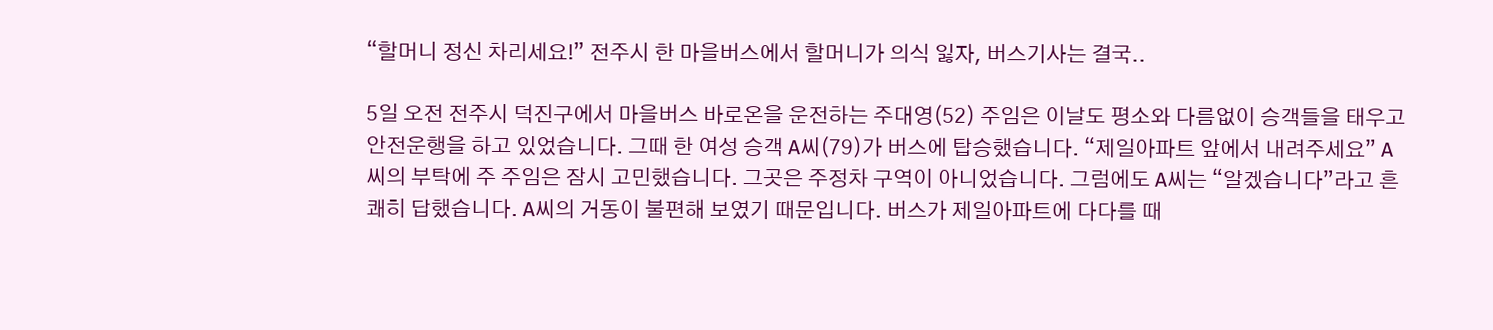“할머니 정신 차리세요!” 전주시 한 마을버스에서 할머니가 의식 잃자, 버스기사는 결국..

5일 오전 전주시 덕진구에서 마을버스 바로온을 운전하는 주대영(52) 주임은 이날도 평소와 다름없이 승객들을 태우고 안전운행을 하고 있었습니다. 그때 한 여성 승객 A씨(79)가 버스에 탑승했습니다. “제일아파트 앞에서 내려주세요” A씨의 부탁에 주 주임은 잠시 고민했습니다. 그곳은 주정차 구역이 아니었습니다. 그럼에도 A씨는 “알겠습니다”라고 흔쾌히 답했습니다. A씨의 거동이 불편해 보였기 때문입니다. 버스가 제일아파트에 다다를 때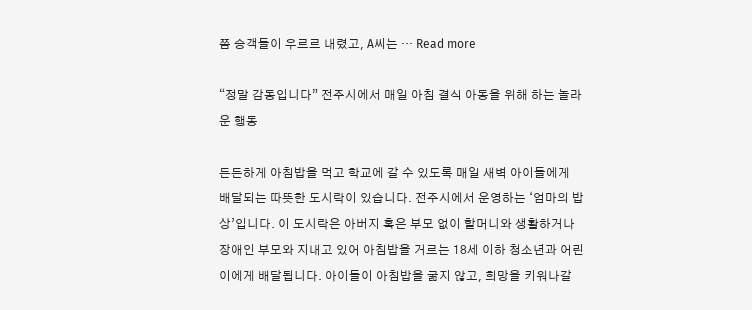쯤 승객들이 우르르 내렸고, A씨는 … Read more

“정말 감동입니다” 전주시에서 매일 아침 결식 아동을 위해 하는 놀라운 행동

든든하게 아침밥을 먹고 학교에 갈 수 있도록 매일 새벽 아이들에게 배달되는 따뜻한 도시락이 있습니다. 전주시에서 운영하는 ‘엄마의 밥상’입니다. 이 도시락은 아버지 혹은 부모 없이 할머니와 생활하거나 장애인 부모와 지내고 있어 아침밥을 거르는 18세 이하 청소년과 어린이에게 배달됩니다. 아이들이 아침밥을 굶지 않고, 희망을 키워나갈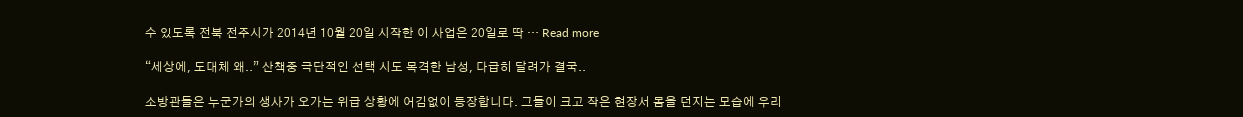수 있도록 전북 전주시가 2014년 10월 20일 시작한 이 사업은 20일로 딱 … Read more

“세상에, 도대체 왜..” 산책중 극단적인 선택 시도 목격한 남성, 다급히 달려가 결국..

소방관들은 누군가의 생사가 오가는 위급 상황에 어김없이 등장합니다. 그들이 크고 작은 현장서 몸을 던지는 모습에 우리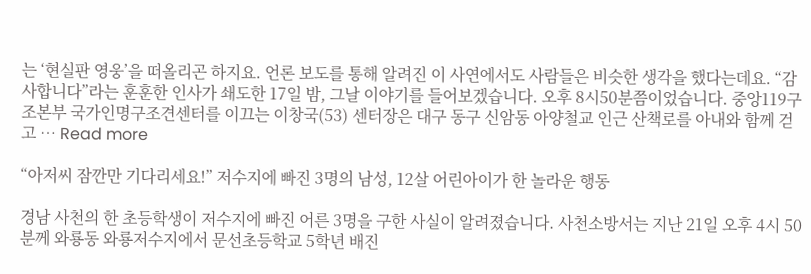는 ‘현실판 영웅’을 떠올리곤 하지요. 언론 보도를 통해 알려진 이 사연에서도 사람들은 비슷한 생각을 했다는데요. “감사합니다”라는 훈훈한 인사가 쇄도한 17일 밤, 그날 이야기를 들어보겠습니다. 오후 8시50분쯤이었습니다. 중앙119구조본부 국가인명구조견센터를 이끄는 이창국(53) 센터장은 대구 동구 신암동 아양철교 인근 산책로를 아내와 함께 걷고 … Read more

“아저씨 잠깐만 기다리세요!” 저수지에 빠진 3명의 남성, 12살 어린아이가 한 놀라운 행동

경남 사천의 한 초등학생이 저수지에 빠진 어른 3명을 구한 사실이 알려졌습니다. 사천소방서는 지난 21일 오후 4시 50분께 와룡동 와룡저수지에서 문선초등학교 5학년 배진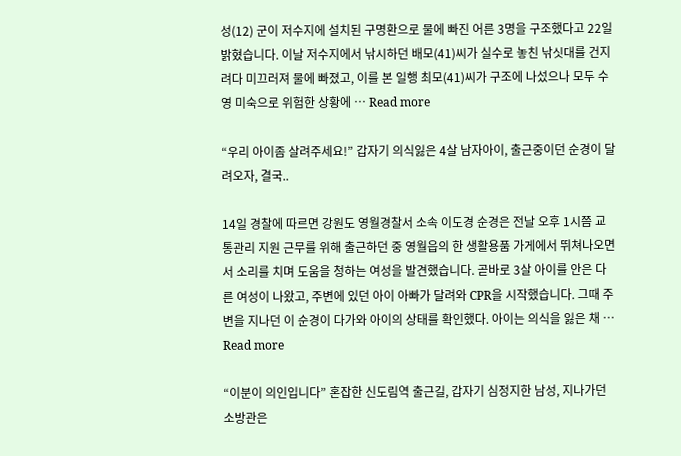성(12) 군이 저수지에 설치된 구명환으로 물에 빠진 어른 3명을 구조했다고 22일 밝혔습니다. 이날 저수지에서 낚시하던 배모(41)씨가 실수로 놓친 낚싯대를 건지려다 미끄러져 물에 빠졌고, 이를 본 일행 최모(41)씨가 구조에 나섰으나 모두 수영 미숙으로 위험한 상황에 … Read more

“우리 아이좀 살려주세요!” 갑자기 의식잃은 4살 남자아이, 출근중이던 순경이 달려오자, 결국..

14일 경찰에 따르면 강원도 영월경찰서 소속 이도경 순경은 전날 오후 1시쯤 교통관리 지원 근무를 위해 출근하던 중 영월읍의 한 생활용품 가게에서 뛰쳐나오면서 소리를 치며 도움을 청하는 여성을 발견했습니다. 곧바로 3살 아이를 안은 다른 여성이 나왔고, 주변에 있던 아이 아빠가 달려와 CPR을 시작했습니다. 그때 주변을 지나던 이 순경이 다가와 아이의 상태를 확인했다. 아이는 의식을 잃은 채 … Read more

“이분이 의인입니다” 혼잡한 신도림역 출근길, 갑자기 심정지한 남성, 지나가던 소방관은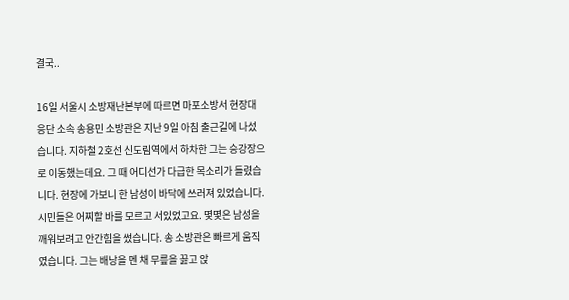결국..

16일 서울시 소방재난본부에 따르면 마포소방서 현장대응단 소속 송용민 소방관은 지난 9일 아침 출근길에 나섰습니다. 지하철 2호선 신도림역에서 하차한 그는 승강장으로 이동했는데요. 그 때 어디선가 다급한 목소리가 들렸습니다. 현장에 가보니 한 남성이 바닥에 쓰러져 있었습니다. 시민들은 어찌할 바를 모르고 서있었고요. 몇몇은 남성을 깨워보려고 안간힘을 썼습니다. 송 소방관은 빠르게 움직였습니다. 그는 배낭을 멘 채 무릎을 꿇고 앉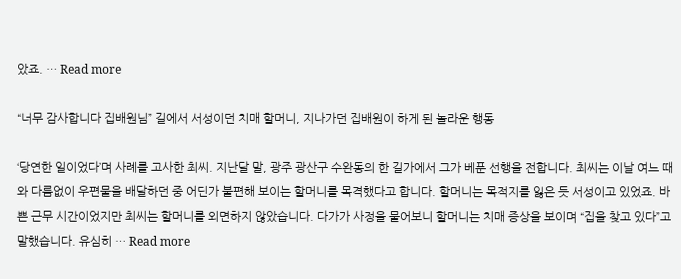았죠. … Read more

“너무 감사합니다 집배원님” 길에서 서성이던 치매 할머니, 지나가던 집배원이 하게 된 놀라운 행동

‘당연한 일이었다’며 사례를 고사한 최씨. 지난달 말, 광주 광산구 수완동의 한 길가에서 그가 베푼 선행을 전합니다. 최씨는 이날 여느 때와 다름없이 우편물을 배달하던 중 어딘가 불편해 보이는 할머니를 목격했다고 합니다. 할머니는 목적지를 잃은 듯 서성이고 있었죠. 바쁜 근무 시간이었지만 최씨는 할머니를 외면하지 않았습니다. 다가가 사정을 물어보니 할머니는 치매 증상을 보이며 “집을 찾고 있다”고 말했습니다. 유심히 … Read more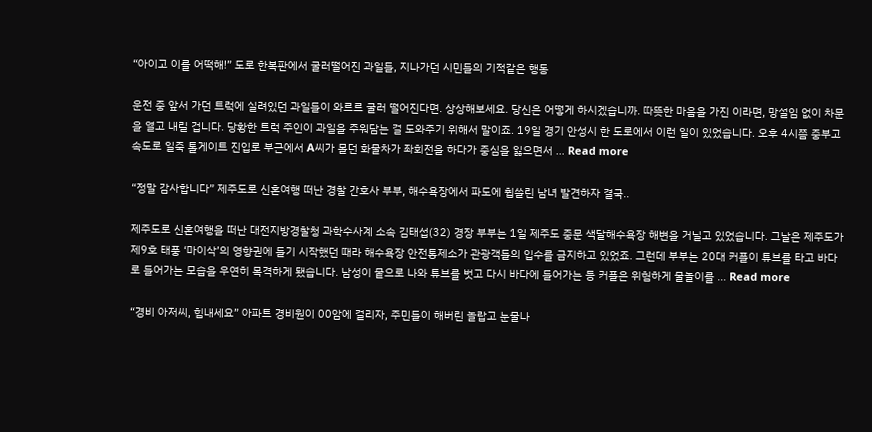“아이고 이를 어떡해!” 도로 한복판에서 굴러떨어진 과일들, 지나가던 시민들의 기적같은 행동

운전 중 앞서 가던 트럭에 실려있던 과일들이 와르르 굴러 떨어진다면. 상상해보세요. 당신은 어떻게 하시겠습니까. 따뜻한 마음을 가진 이라면, 망설임 없이 차문을 열고 내릴 겁니다. 당황한 트럭 주인이 과일을 주워담는 걸 도와주기 위해서 말이죠. 19일 경기 안성시 한 도로에서 이런 일이 있었습니다. 오후 4시쯤 중부고속도로 일죽 톨게이트 진입로 부근에서 A씨가 몰던 화물차가 좌회전을 하다가 중심을 잃으면서 … Read more

“정말 감사합니다” 제주도로 신혼여행 떠난 경찰 간호사 부부, 해수욕장에서 파도에 휩쓸린 남녀 발견하자 결국..

제주도로 신혼여행을 떠난 대전지방경찰청 과학수사계 소속 김태섭(32) 경장 부부는 1일 제주도 중문 색달해수욕장 해변을 거닐고 있었습니다. 그날은 제주도가 제9호 태풍 ‘마이삭’의 영향권에 들기 시작했던 때라 해수욕장 안전통제소가 관광객들의 입수를 금지하고 있었죠. 그런데 부부는 20대 커플이 튜브를 타고 바다로 들어가는 모습을 우연히 목격하게 됐습니다. 남성이 뭍으로 나와 튜브를 벗고 다시 바다에 들어가는 등 커플은 위험하게 물놀이를 … Read more

“경비 아저씨, 힘내세요” 아파트 경비원이 00암에 걸리자, 주민들이 해버린 놀랍고 눈물나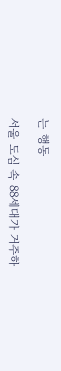는 행동

서울 도심 속 88세대가 거주하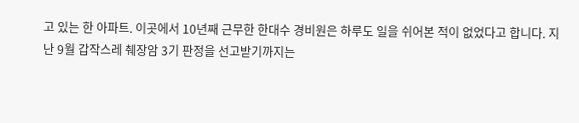고 있는 한 아파트. 이곳에서 10년째 근무한 한대수 경비원은 하루도 일을 쉬어본 적이 없었다고 합니다. 지난 9월 갑작스레 췌장암 3기 판정을 선고받기까지는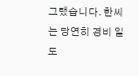그랬습니다. 한씨는 당연히 경비 일도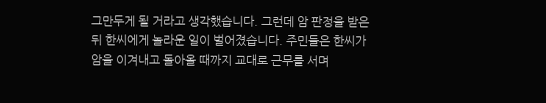그만두게 될 거라고 생각했습니다. 그런데 암 판정을 받은 뒤 한씨에게 놀라운 일이 벌어졌습니다. 주민들은 한씨가 암을 이겨내고 돌아올 때까지 교대로 근무를 서며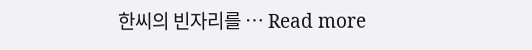한씨의 빈자리를 … Read more